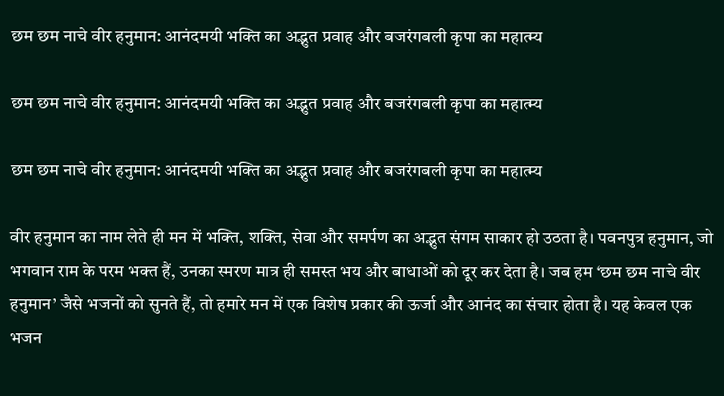छम छम नाचे वीर हनुमान: आनंदमयी भक्ति का अद्भुत प्रवाह और बजरंगबली कृपा का महात्म्य

छम छम नाचे वीर हनुमान: आनंदमयी भक्ति का अद्भुत प्रवाह और बजरंगबली कृपा का महात्म्य

छम छम नाचे वीर हनुमान: आनंदमयी भक्ति का अद्भुत प्रवाह और बजरंगबली कृपा का महात्म्य

वीर हनुमान का नाम लेते ही मन में भक्ति, शक्ति, सेवा और समर्पण का अद्भुत संगम साकार हो उठता है। पवनपुत्र हनुमान, जो भगवान राम के परम भक्त हैं, उनका स्मरण मात्र ही समस्त भय और बाधाओं को दूर कर देता है। जब हम ‘छम छम नाचे वीर हनुमान’ जैसे भजनों को सुनते हैं, तो हमारे मन में एक विशेष प्रकार की ऊर्जा और आनंद का संचार होता है। यह केवल एक भजन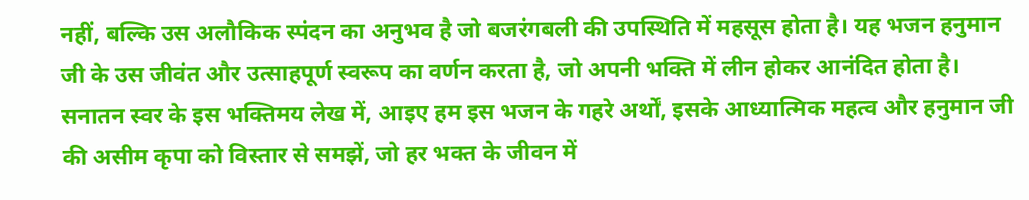नहीं, बल्कि उस अलौकिक स्पंदन का अनुभव है जो बजरंगबली की उपस्थिति में महसूस होता है। यह भजन हनुमान जी के उस जीवंत और उत्साहपूर्ण स्वरूप का वर्णन करता है, जो अपनी भक्ति में लीन होकर आनंदित होता है। सनातन स्वर के इस भक्तिमय लेख में, आइए हम इस भजन के गहरे अर्थों, इसके आध्यात्मिक महत्व और हनुमान जी की असीम कृपा को विस्तार से समझें, जो हर भक्त के जीवन में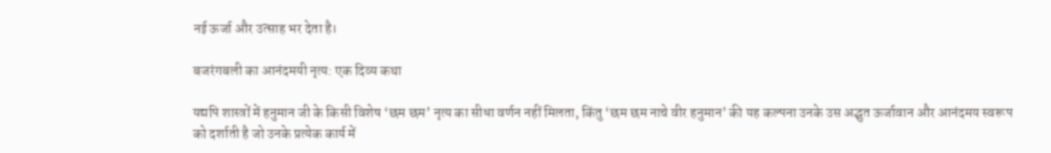नई ऊर्जा और उत्साह भर देता है।

बजरंगबली का आनंदमयी नृत्य: एक दिव्य कथा

यद्यपि शास्त्रों में हनुमान जी के किसी विशेष ‘छम छम’ नृत्य का सीधा वर्णन नहीं मिलता, किंतु ‘छम छम नाचे वीर हनुमान’ की यह कल्पना उनके उस अद्भुत ऊर्जावान और आनंदमय स्वरूप को दर्शाती है जो उनके प्रत्येक कार्य में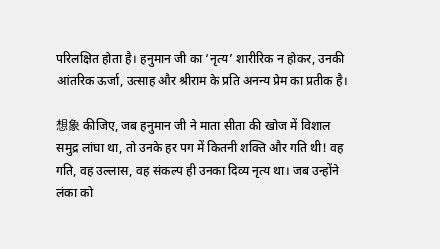परिलक्षित होता है। हनुमान जी का ‘नृत्य’ शारीरिक न होकर, उनकी आंतरिक ऊर्जा, उत्साह और श्रीराम के प्रति अनन्य प्रेम का प्रतीक है।

想象 कीजिए, जब हनुमान जी ने माता सीता की खोज में विशाल समुद्र लांघा था, तो उनके हर पग में कितनी शक्ति और गति थी! वह गति, वह उल्लास, वह संकल्प ही उनका दिव्य नृत्य था। जब उन्होंने लंका को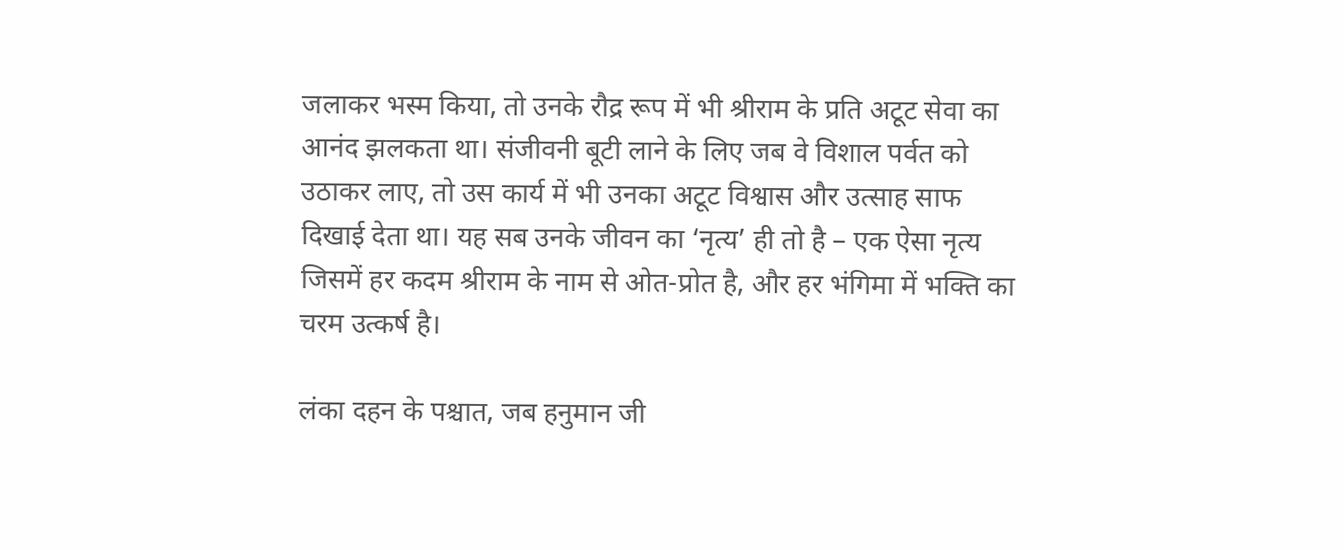जलाकर भस्म किया, तो उनके रौद्र रूप में भी श्रीराम के प्रति अटूट सेवा का आनंद झलकता था। संजीवनी बूटी लाने के लिए जब वे विशाल पर्वत को उठाकर लाए, तो उस कार्य में भी उनका अटूट विश्वास और उत्साह साफ दिखाई देता था। यह सब उनके जीवन का ‘नृत्य’ ही तो है – एक ऐसा नृत्य जिसमें हर कदम श्रीराम के नाम से ओत-प्रोत है, और हर भंगिमा में भक्ति का चरम उत्कर्ष है।

लंका दहन के पश्चात, जब हनुमान जी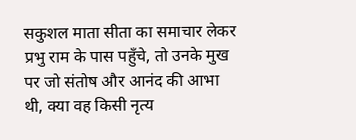सकुशल माता सीता का समाचार लेकर प्रभु राम के पास पहुँचे, तो उनके मुख पर जो संतोष और आनंद की आभा थी, क्या वह किसी नृत्य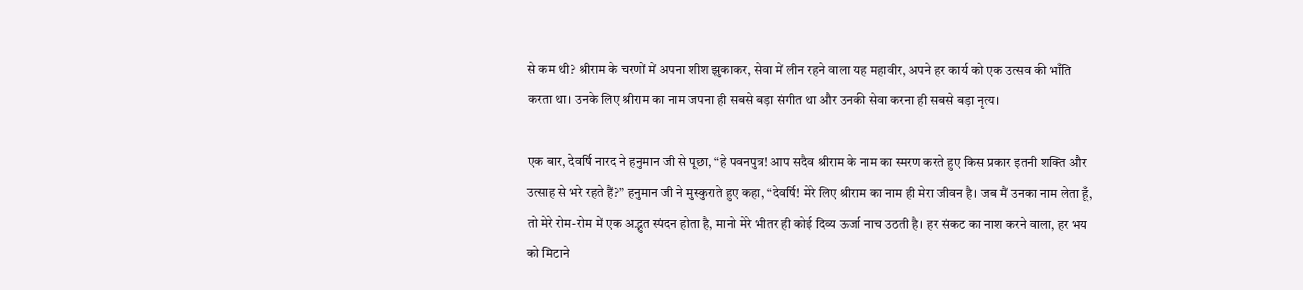से कम थी? श्रीराम के चरणों में अपना शीश झुकाकर, सेवा में लीन रहने वाला यह महावीर, अपने हर कार्य को एक उत्सव की भाँति करता था। उनके लिए श्रीराम का नाम जपना ही सबसे बड़ा संगीत था और उनकी सेवा करना ही सबसे बड़ा नृत्य।

एक बार, देवर्षि नारद ने हनुमान जी से पूछा, “हे पवनपुत्र! आप सदैव श्रीराम के नाम का स्मरण करते हुए किस प्रकार इतनी शक्ति और उत्साह से भरे रहते हैं?” हनुमान जी ने मुस्कुराते हुए कहा, “देवर्षि! मेरे लिए श्रीराम का नाम ही मेरा जीवन है। जब मैं उनका नाम लेता हूँ, तो मेरे रोम-रोम में एक अद्भुत स्पंदन होता है, मानो मेरे भीतर ही कोई दिव्य ऊर्जा नाच उठती है। हर संकट का नाश करने वाला, हर भय को मिटाने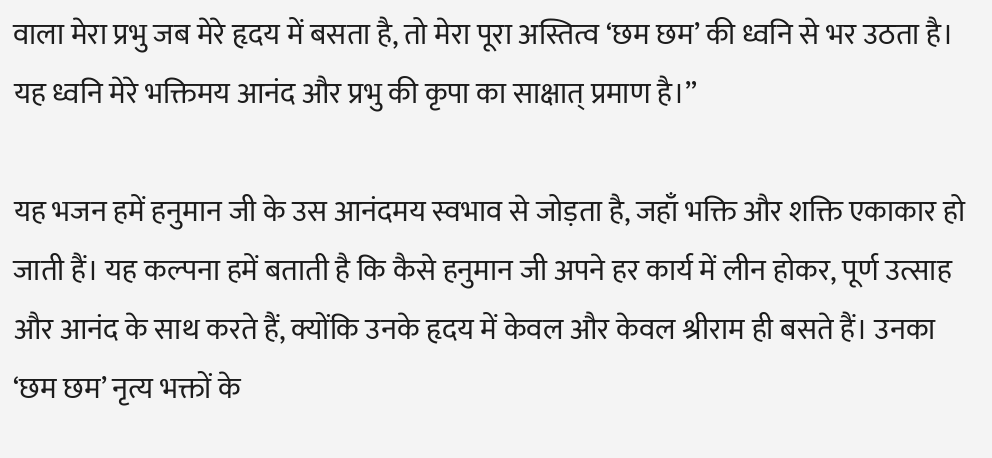वाला मेरा प्रभु जब मेरे हृदय में बसता है, तो मेरा पूरा अस्तित्व ‘छम छम’ की ध्वनि से भर उठता है। यह ध्वनि मेरे भक्तिमय आनंद और प्रभु की कृपा का साक्षात् प्रमाण है।”

यह भजन हमें हनुमान जी के उस आनंदमय स्वभाव से जोड़ता है, जहाँ भक्ति और शक्ति एकाकार हो जाती हैं। यह कल्पना हमें बताती है कि कैसे हनुमान जी अपने हर कार्य में लीन होकर, पूर्ण उत्साह और आनंद के साथ करते हैं, क्योंकि उनके हृदय में केवल और केवल श्रीराम ही बसते हैं। उनका ‘छम छम’ नृत्य भक्तों के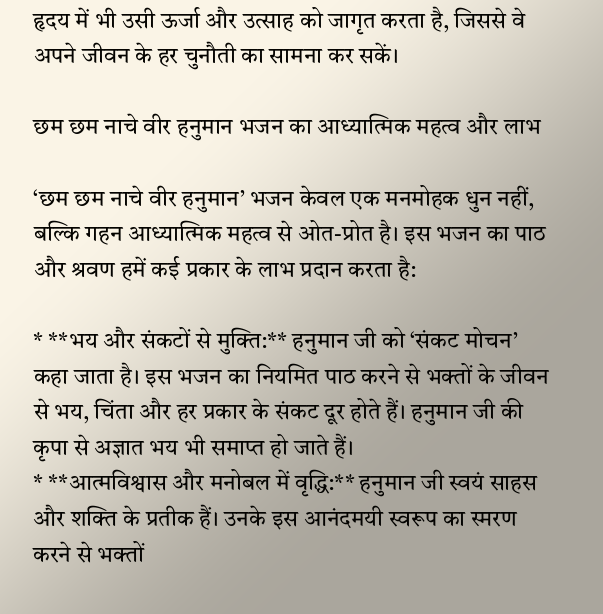हृदय में भी उसी ऊर्जा और उत्साह को जागृत करता है, जिससे वे अपने जीवन के हर चुनौती का सामना कर सकें।

छम छम नाचे वीर हनुमान भजन का आध्यात्मिक महत्व और लाभ

‘छम छम नाचे वीर हनुमान’ भजन केवल एक मनमोहक धुन नहीं, बल्कि गहन आध्यात्मिक महत्व से ओत-प्रोत है। इस भजन का पाठ और श्रवण हमें कई प्रकार के लाभ प्रदान करता है:

* **भय और संकटों से मुक्ति:** हनुमान जी को ‘संकट मोचन’ कहा जाता है। इस भजन का नियमित पाठ करने से भक्तों के जीवन से भय, चिंता और हर प्रकार के संकट दूर होते हैं। हनुमान जी की कृपा से अज्ञात भय भी समाप्त हो जाते हैं।
* **आत्मविश्वास और मनोबल में वृद्धि:** हनुमान जी स्वयं साहस और शक्ति के प्रतीक हैं। उनके इस आनंदमयी स्वरूप का स्मरण करने से भक्तों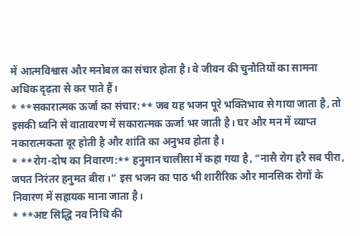में आत्मविश्वास और मनोबल का संचार होता है। वे जीवन की चुनौतियों का सामना अधिक दृढ़ता से कर पाते हैं।
* **सकारात्मक ऊर्जा का संचार:** जब यह भजन पूरे भक्तिभाव से गाया जाता है, तो इसकी ध्वनि से वातावरण में सकारात्मक ऊर्जा भर जाती है। घर और मन में व्याप्त नकारात्मकता दूर होती है और शांति का अनुभव होता है।
* **रोग-दोष का निवारण:** हनुमान चालीसा में कहा गया है, “नासै रोग हरै सब पीरा, जपत निरंतर हनुमत बीरा।” इस भजन का पाठ भी शारीरिक और मानसिक रोगों के निवारण में सहायक माना जाता है।
* **अष्ट सिद्धि नव निधि की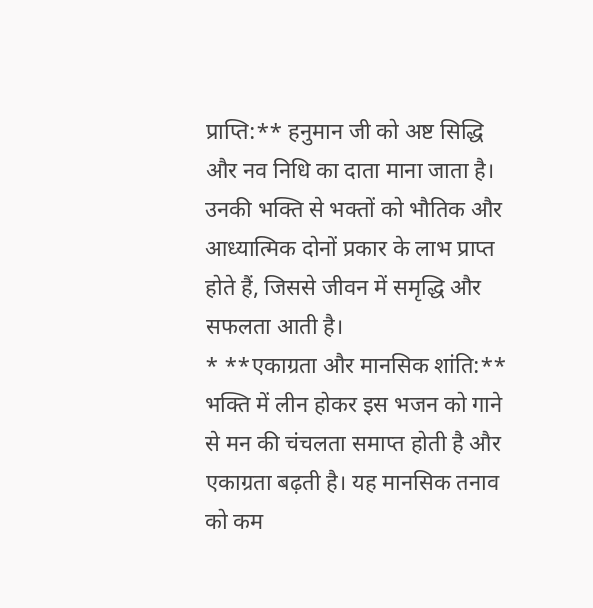प्राप्ति:** हनुमान जी को अष्ट सिद्धि और नव निधि का दाता माना जाता है। उनकी भक्ति से भक्तों को भौतिक और आध्यात्मिक दोनों प्रकार के लाभ प्राप्त होते हैं, जिससे जीवन में समृद्धि और सफलता आती है।
* **एकाग्रता और मानसिक शांति:** भक्ति में लीन होकर इस भजन को गाने से मन की चंचलता समाप्त होती है और एकाग्रता बढ़ती है। यह मानसिक तनाव को कम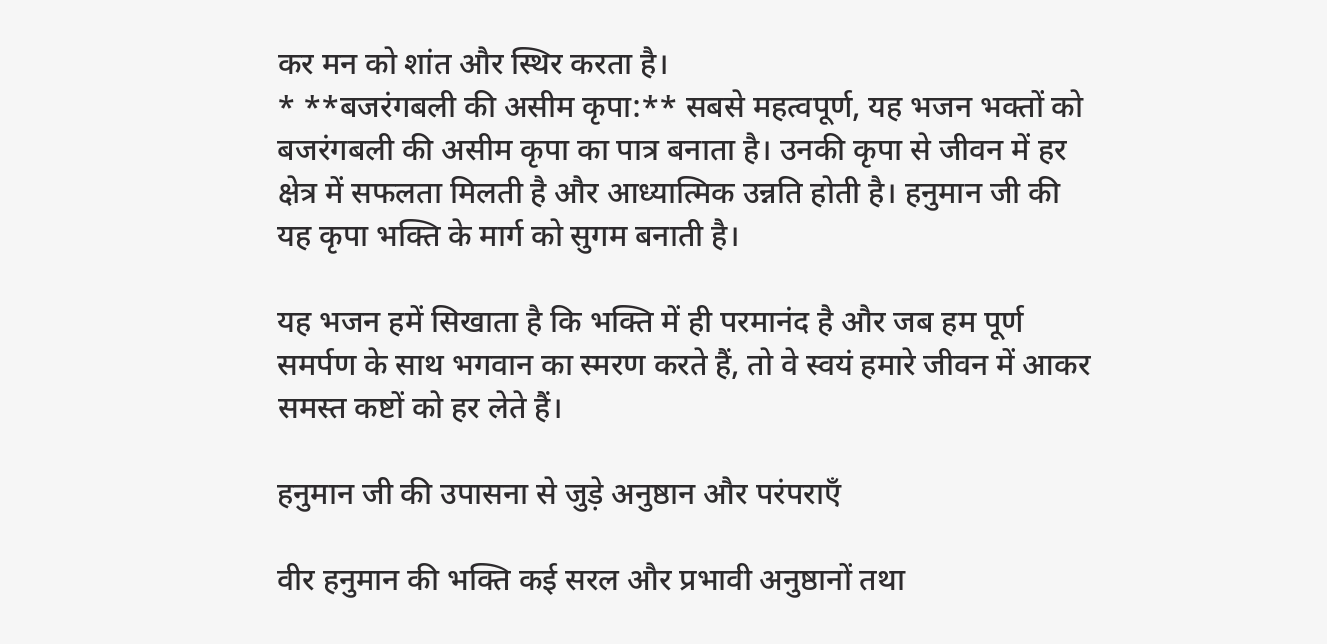कर मन को शांत और स्थिर करता है।
* **बजरंगबली की असीम कृपा:** सबसे महत्वपूर्ण, यह भजन भक्तों को बजरंगबली की असीम कृपा का पात्र बनाता है। उनकी कृपा से जीवन में हर क्षेत्र में सफलता मिलती है और आध्यात्मिक उन्नति होती है। हनुमान जी की यह कृपा भक्ति के मार्ग को सुगम बनाती है।

यह भजन हमें सिखाता है कि भक्ति में ही परमानंद है और जब हम पूर्ण समर्पण के साथ भगवान का स्मरण करते हैं, तो वे स्वयं हमारे जीवन में आकर समस्त कष्टों को हर लेते हैं।

हनुमान जी की उपासना से जुड़े अनुष्ठान और परंपराएँ

वीर हनुमान की भक्ति कई सरल और प्रभावी अनुष्ठानों तथा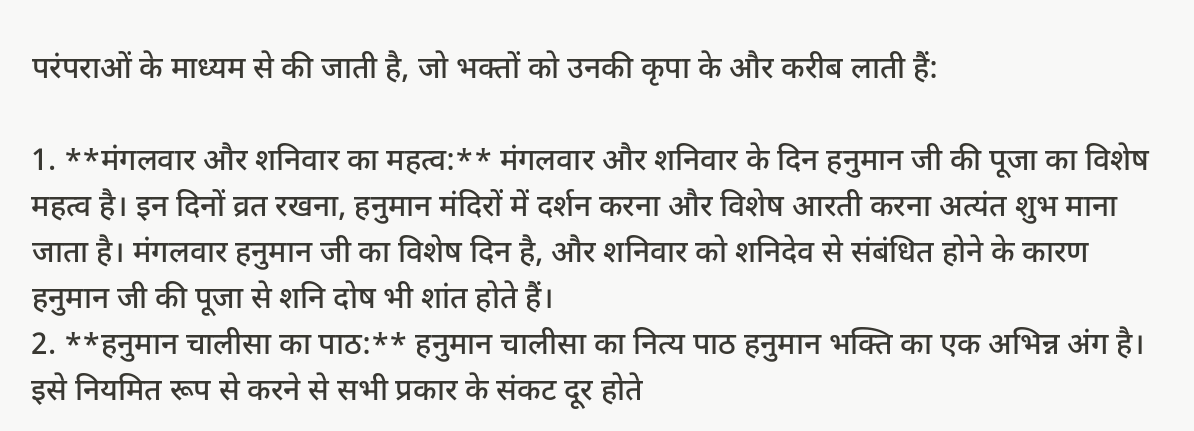परंपराओं के माध्यम से की जाती है, जो भक्तों को उनकी कृपा के और करीब लाती हैं:

1. **मंगलवार और शनिवार का महत्व:** मंगलवार और शनिवार के दिन हनुमान जी की पूजा का विशेष महत्व है। इन दिनों व्रत रखना, हनुमान मंदिरों में दर्शन करना और विशेष आरती करना अत्यंत शुभ माना जाता है। मंगलवार हनुमान जी का विशेष दिन है, और शनिवार को शनिदेव से संबंधित होने के कारण हनुमान जी की पूजा से शनि दोष भी शांत होते हैं।
2. **हनुमान चालीसा का पाठ:** हनुमान चालीसा का नित्य पाठ हनुमान भक्ति का एक अभिन्न अंग है। इसे नियमित रूप से करने से सभी प्रकार के संकट दूर होते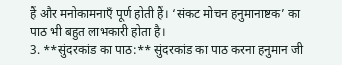हैं और मनोकामनाएँ पूर्ण होती हैं। ‘संकट मोचन हनुमानाष्टक’ का पाठ भी बहुत लाभकारी होता है।
3. **सुंदरकांड का पाठ:** सुंदरकांड का पाठ करना हनुमान जी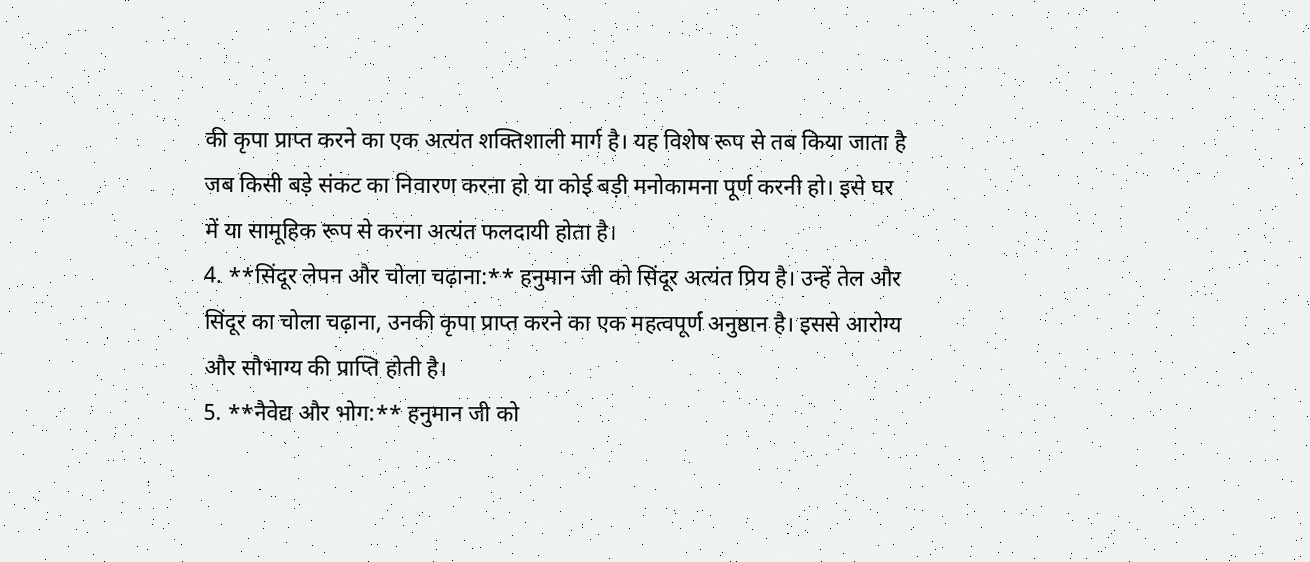की कृपा प्राप्त करने का एक अत्यंत शक्तिशाली मार्ग है। यह विशेष रूप से तब किया जाता है जब किसी बड़े संकट का निवारण करना हो या कोई बड़ी मनोकामना पूर्ण करनी हो। इसे घर में या सामूहिक रूप से करना अत्यंत फलदायी होता है।
4. **सिंदूर लेपन और चोला चढ़ाना:** हनुमान जी को सिंदूर अत्यंत प्रिय है। उन्हें तेल और सिंदूर का चोला चढ़ाना, उनकी कृपा प्राप्त करने का एक महत्वपूर्ण अनुष्ठान है। इससे आरोग्य और सौभाग्य की प्राप्ति होती है।
5. **नैवेद्य और भोग:** हनुमान जी को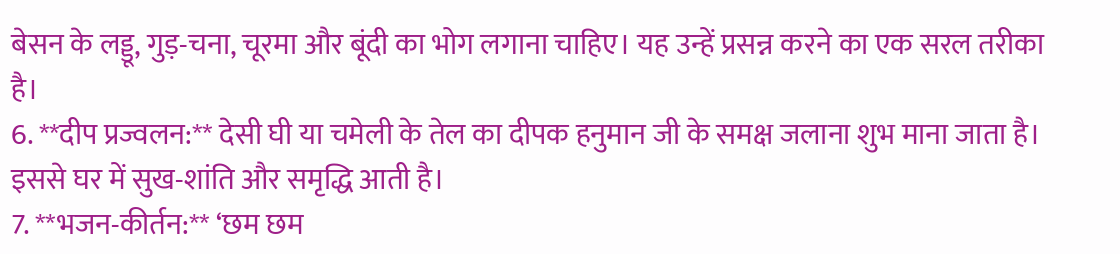बेसन के लड्डू, गुड़-चना, चूरमा और बूंदी का भोग लगाना चाहिए। यह उन्हें प्रसन्न करने का एक सरल तरीका है।
6. **दीप प्रज्वलन:** देसी घी या चमेली के तेल का दीपक हनुमान जी के समक्ष जलाना शुभ माना जाता है। इससे घर में सुख-शांति और समृद्धि आती है।
7. **भजन-कीर्तन:** ‘छम छम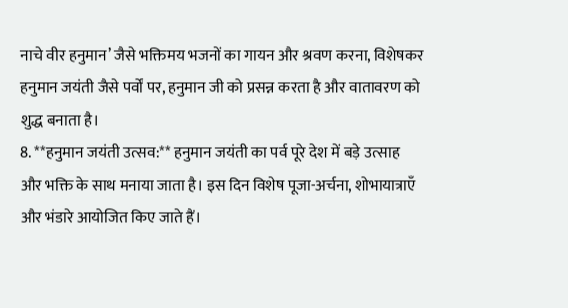नाचे वीर हनुमान’ जैसे भक्तिमय भजनों का गायन और श्रवण करना, विशेषकर हनुमान जयंती जैसे पर्वों पर, हनुमान जी को प्रसन्न करता है और वातावरण को शुद्ध बनाता है।
8. **हनुमान जयंती उत्सव:** हनुमान जयंती का पर्व पूरे देश में बड़े उत्साह और भक्ति के साथ मनाया जाता है। इस दिन विशेष पूजा-अर्चना, शोभायात्राएँ और भंडारे आयोजित किए जाते हैं।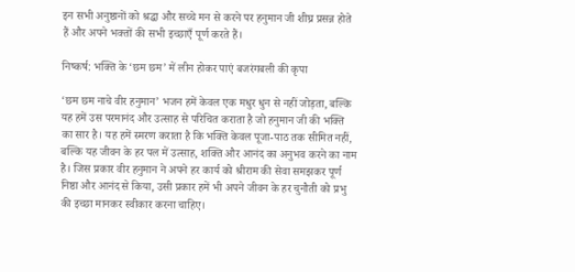इन सभी अनुष्ठानों को श्रद्धा और सच्चे मन से करने पर हनुमान जी शीघ्र प्रसन्न होते हैं और अपने भक्तों की सभी इच्छाएँ पूर्ण करते हैं।

निष्कर्ष: भक्ति के ‘छम छम’ में लीन होकर पाएं बजरंगबली की कृपा

‘छम छम नाचे वीर हनुमान’ भजन हमें केवल एक मधुर धुन से नहीं जोड़ता, बल्कि यह हमें उस परमानंद और उत्साह से परिचित कराता है जो हनुमान जी की भक्ति का सार है। यह हमें स्मरण कराता है कि भक्ति केवल पूजा-पाठ तक सीमित नहीं, बल्कि यह जीवन के हर पल में उत्साह, शक्ति और आनंद का अनुभव करने का नाम है। जिस प्रकार वीर हनुमान ने अपने हर कार्य को श्रीराम की सेवा समझकर पूर्ण निष्ठा और आनंद से किया, उसी प्रकार हमें भी अपने जीवन के हर चुनौती को प्रभु की इच्छा मानकर स्वीकार करना चाहिए।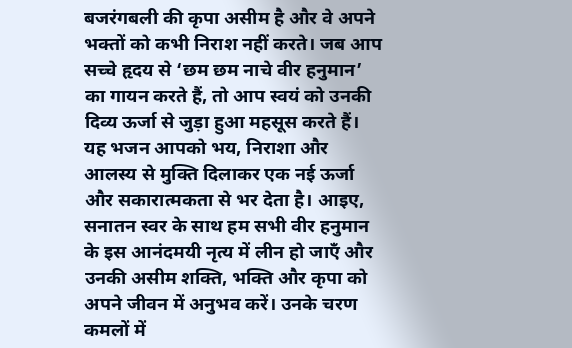बजरंगबली की कृपा असीम है और वे अपने भक्तों को कभी निराश नहीं करते। जब आप सच्चे हृदय से ‘छम छम नाचे वीर हनुमान’ का गायन करते हैं, तो आप स्वयं को उनकी दिव्य ऊर्जा से जुड़ा हुआ महसूस करते हैं। यह भजन आपको भय, निराशा और आलस्य से मुक्ति दिलाकर एक नई ऊर्जा और सकारात्मकता से भर देता है। आइए, सनातन स्वर के साथ हम सभी वीर हनुमान के इस आनंदमयी नृत्य में लीन हो जाएँ और उनकी असीम शक्ति, भक्ति और कृपा को अपने जीवन में अनुभव करें। उनके चरण कमलों में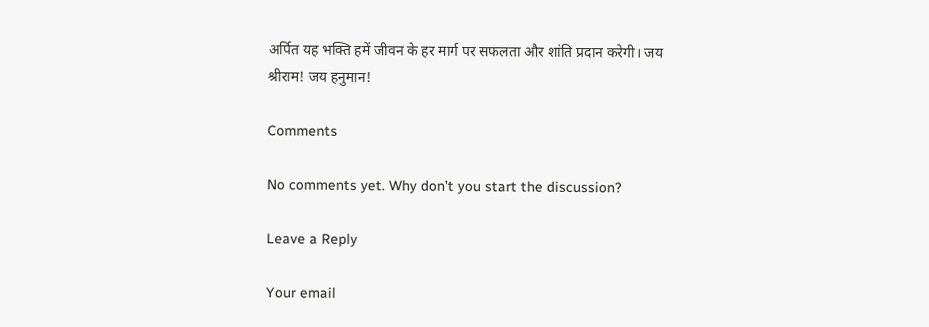अर्पित यह भक्ति हमें जीवन के हर मार्ग पर सफलता और शांति प्रदान करेगी। जय श्रीराम! जय हनुमान!

Comments

No comments yet. Why don’t you start the discussion?

Leave a Reply

Your email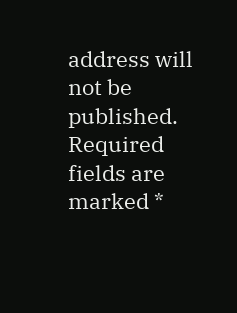address will not be published. Required fields are marked *